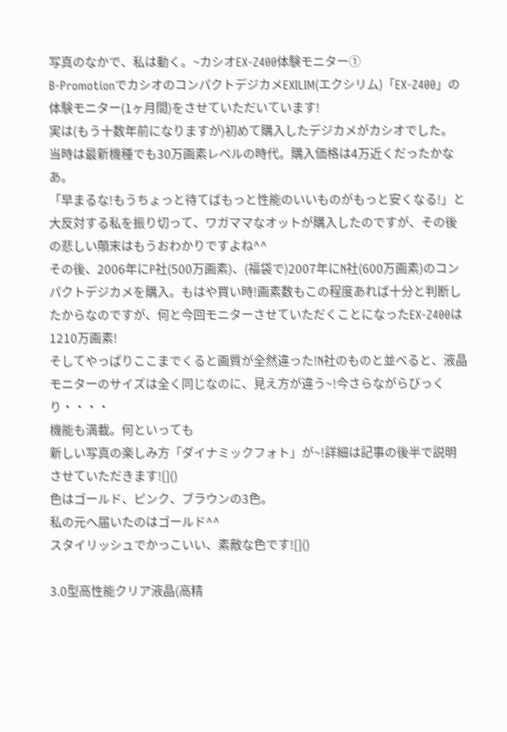写真のなかで、私は動く。~カシオEX-Z400体験モニター①
B-PromotionでカシオのコンパクトデジカメEXILIM(エクシリム)「EX-Z400」の体験モニター(1ヶ月間)をさせていただいています!
実は(もう十数年前になりますが)初めて購入したデジカメがカシオでした。
当時は最新機種でも30万画素レベルの時代。購入価格は4万近くだったかなあ。
「早まるな!もうちょっと待てばもっと性能のいいものがもっと安くなる!」と大反対する私を振り切って、ワガママなオットが購入したのですが、その後の悲しい顛末はもうおわかりですよね^^
その後、2006年にP社(500万画素)、(福袋で)2007年にN社(600万画素)のコンパクトデジカメを購入。もはや買い時!画素数もこの程度あれば十分と判断したからなのですが、何と今回モニターさせていただくことになったEX‐Z400は
1210万画素!
そしてやっぱりここまでくると画質が全然違った!N社のものと並べると、液晶モニターのサイズは全く同じなのに、見え方が違う~!今さらながらびっくり・・・・
機能も満載。何といっても
新しい写真の楽しみ方「ダイナミックフォト」が~!詳細は記事の後半で説明させていただきます![]()
色はゴールド、ピンク、ブラウンの3色。
私の元へ届いたのはゴールド^^
スタイリッシュでかっこいい、素敵な色です![]()

3.0型高性能クリア液晶(高精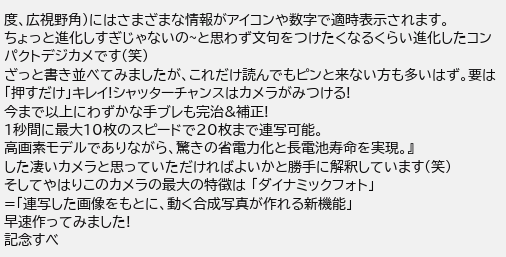度、広視野角)にはさまざまな情報がアイコンや数字で適時表示されます。
ちょっと進化しすぎじゃないの~と思わず文句をつけたくなるくらい進化したコンパクトデジカメです(笑)
ざっと書き並べてみましたが、これだけ読んでもピンと来ない方も多いはず。要は
「押すだけ」キレイ!シャッターチャンスはカメラがみつける!
今まで以上にわずかな手ブレも完治&補正!
1秒間に最大10枚のスピードで20枚まで連写可能。
高画素モデルでありながら、驚きの省電力化と長電池寿命を実現。』
した凄いカメラと思っていただければよいかと勝手に解釈しています(笑)
そしてやはりこのカメラの最大の特徴は 「ダイナミックフォト」
=「連写した画像をもとに、動く合成写真が作れる新機能」
早速作ってみました!
記念すべ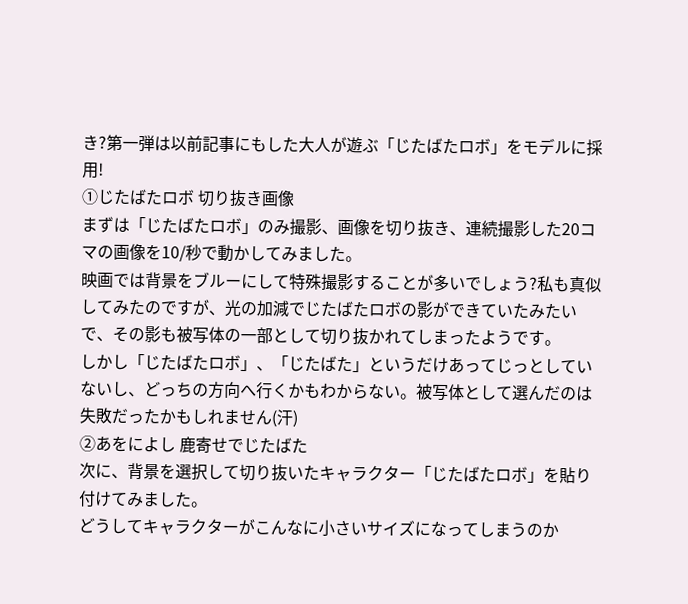き?第一弾は以前記事にもした大人が遊ぶ「じたばたロボ」をモデルに採用!
①じたばたロボ 切り抜き画像
まずは「じたばたロボ」のみ撮影、画像を切り抜き、連続撮影した20コマの画像を10/秒で動かしてみました。
映画では背景をブルーにして特殊撮影することが多いでしょう?私も真似してみたのですが、光の加減でじたばたロボの影ができていたみたいで、その影も被写体の一部として切り抜かれてしまったようです。
しかし「じたばたロボ」、「じたばた」というだけあってじっとしていないし、どっちの方向へ行くかもわからない。被写体として選んだのは失敗だったかもしれません(汗)
②あをによし 鹿寄せでじたばた
次に、背景を選択して切り抜いたキャラクター「じたばたロボ」を貼り付けてみました。
どうしてキャラクターがこんなに小さいサイズになってしまうのか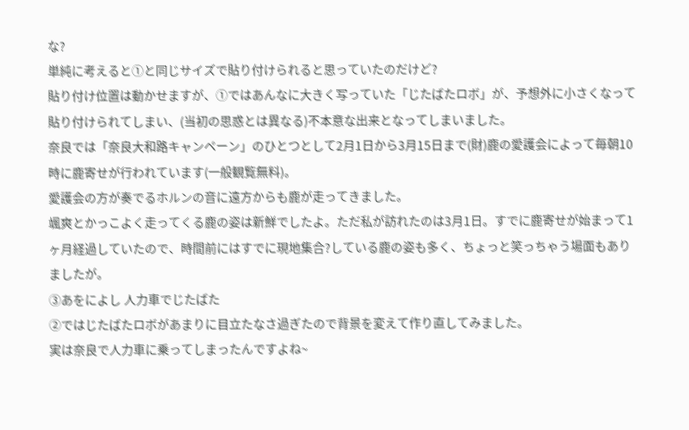な?
単純に考えると①と同じサイズで貼り付けられると思っていたのだけど?
貼り付け位置は動かせますが、①ではあんなに大きく写っていた「じたばたロボ」が、予想外に小さくなって貼り付けられてしまい、(当初の思惑とは異なる)不本意な出来となってしまいました。
奈良では「奈良大和路キャンペーン」のひとつとして2月1日から3月15日まで(財)鹿の愛護会によって毎朝10時に鹿寄せが行われています(一般観覧無料)。
愛護会の方が奏でるホルンの音に遠方からも鹿が走ってきました。
颯爽とかっこよく走ってくる鹿の姿は新鮮でしたよ。ただ私が訪れたのは3月1日。すでに鹿寄せが始まって1ヶ月経過していたので、時間前にはすでに現地集合?している鹿の姿も多く、ちょっと笑っちゃう場面もありましたが。
③あをによし 人力車でじたばた
②ではじたばたロボがあまりに目立たなさ過ぎたので背景を変えて作り直してみました。
実は奈良で人力車に乗ってしまったんですよね~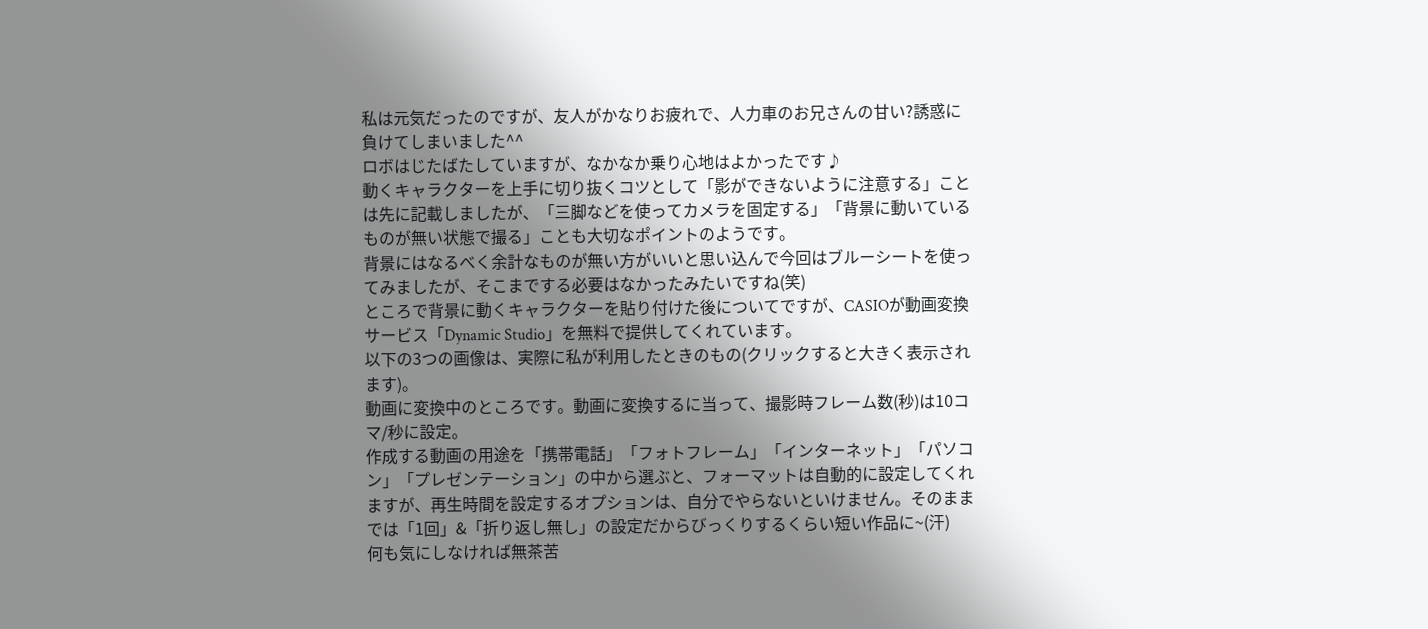私は元気だったのですが、友人がかなりお疲れで、人力車のお兄さんの甘い?誘惑に負けてしまいました^^
ロボはじたばたしていますが、なかなか乗り心地はよかったです♪
動くキャラクターを上手に切り抜くコツとして「影ができないように注意する」ことは先に記載しましたが、「三脚などを使ってカメラを固定する」「背景に動いているものが無い状態で撮る」ことも大切なポイントのようです。
背景にはなるべく余計なものが無い方がいいと思い込んで今回はブルーシートを使ってみましたが、そこまでする必要はなかったみたいですね(笑)
ところで背景に動くキャラクターを貼り付けた後についてですが、CASIOが動画変換サービス「Dynamic Studio」を無料で提供してくれています。
以下の3つの画像は、実際に私が利用したときのもの(クリックすると大きく表示されます)。
動画に変換中のところです。動画に変換するに当って、撮影時フレーム数(秒)は10コマ/秒に設定。
作成する動画の用途を「携帯電話」「フォトフレーム」「インターネット」「パソコン」「プレゼンテーション」の中から選ぶと、フォーマットは自動的に設定してくれますが、再生時間を設定するオプションは、自分でやらないといけません。そのままでは「1回」&「折り返し無し」の設定だからびっくりするくらい短い作品に~(汗)
何も気にしなければ無茶苦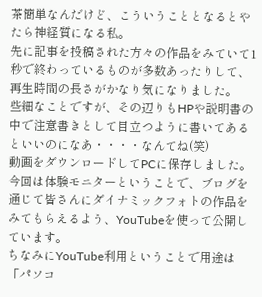茶簡単なんだけど、こういうこととなるとやたら神経質になる私。
先に記事を投稿された方々の作品をみていて1秒で終わっているものが多数あったりして、再生時間の長さがかなり気になりました。
些細なことですが、その辺りもHPや説明書の中で注意書きとして目立つように書いてあるといいのになあ・・・・なんてね(笑)
動画をダウンロードしてPCに保存しました。
今回は体験モニターということで、ブログを通じて皆さんにダイナミックフォトの作品をみてもらえるよう、YouTubeを使って公開しています。
ちなみにYouTube利用ということで用途は「パソコ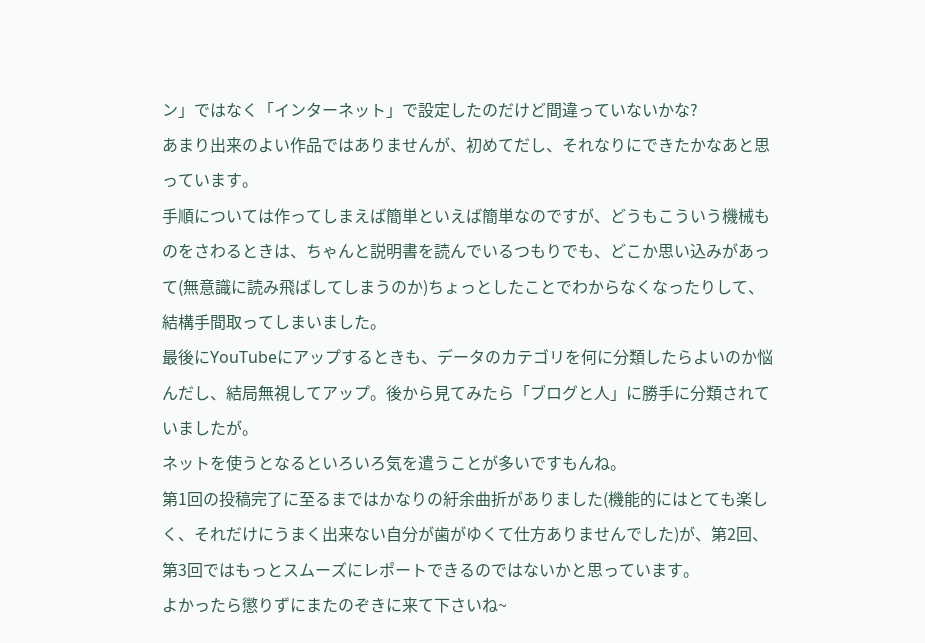ン」ではなく「インターネット」で設定したのだけど間違っていないかな?
あまり出来のよい作品ではありませんが、初めてだし、それなりにできたかなあと思っています。
手順については作ってしまえば簡単といえば簡単なのですが、どうもこういう機械ものをさわるときは、ちゃんと説明書を読んでいるつもりでも、どこか思い込みがあって(無意識に読み飛ばしてしまうのか)ちょっとしたことでわからなくなったりして、結構手間取ってしまいました。
最後にYouTubeにアップするときも、データのカテゴリを何に分類したらよいのか悩んだし、結局無視してアップ。後から見てみたら「ブログと人」に勝手に分類されていましたが。
ネットを使うとなるといろいろ気を遣うことが多いですもんね。
第1回の投稿完了に至るまではかなりの紆余曲折がありました(機能的にはとても楽しく、それだけにうまく出来ない自分が歯がゆくて仕方ありませんでした)が、第2回、第3回ではもっとスムーズにレポートできるのではないかと思っています。
よかったら懲りずにまたのぞきに来て下さいね~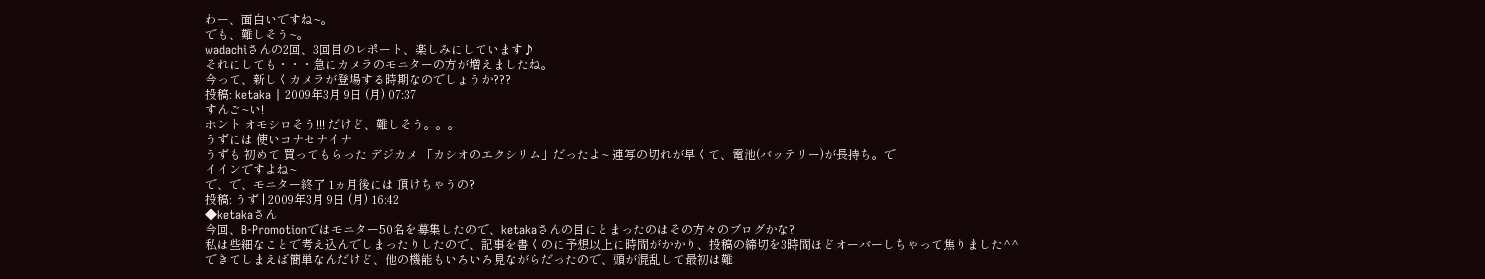わー、面白いですね~。
でも、難しそう~。
wadachiさんの2回、3回目のレポート、楽しみにしています♪
それにしても・・・急にカメラのモニターの方が増えましたね。
今って、新しくカメラが登場する時期なのでしょうか???
投稿: ketaka | 2009年3月 9日 (月) 07:37
すんご~い!
ホント オモシロそう!!! だけど、難しそう。。。
うずには 使いコナセナイナ
うずも 初めて 買ってもらった デジカメ 「カシオのエクシリム」だったよ~ 連写の切れが早くて、電池(バッテリー)が長持ち。で
イインですよね~
で、で、モニター終了 1ヵ月後には 頂けちゃうの?
投稿: うず | 2009年3月 9日 (月) 16:42
◆ketakaさん
今回、B‐Promotionではモニター50名を募集したので、ketakaさんの目にとまったのはその方々のブログかな?
私は些細なことで考え込んでしまったりしたので、記事を書くのに予想以上に時間がかかり、投稿の締切を3時間ほどオーバーしちゃって焦りました^^
できてしまえば簡単なんだけど、他の機能もいろいろ見ながらだったので、頭が混乱して最初は難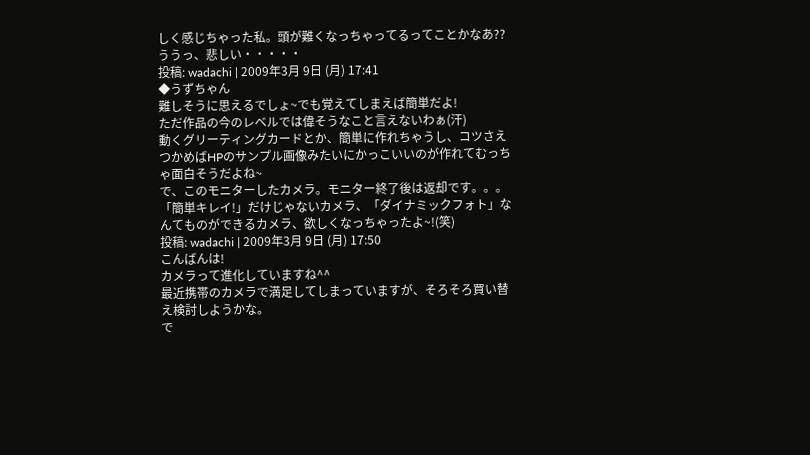しく感じちゃった私。頭が難くなっちゃってるってことかなあ??ううっ、悲しい・・・・・
投稿: wadachi | 2009年3月 9日 (月) 17:41
◆うずちゃん
難しそうに思えるでしょ~でも覚えてしまえば簡単だよ!
ただ作品の今のレベルでは偉そうなこと言えないわぁ(汗)
動くグリーティングカードとか、簡単に作れちゃうし、コツさえつかめばHPのサンプル画像みたいにかっこいいのが作れてむっちゃ面白そうだよね~
で、このモニターしたカメラ。モニター終了後は返却です。。。
「簡単キレイ!」だけじゃないカメラ、「ダイナミックフォト」なんてものができるカメラ、欲しくなっちゃったよ~!(笑)
投稿: wadachi | 2009年3月 9日 (月) 17:50
こんばんは!
カメラって進化していますね^^
最近携帯のカメラで満足してしまっていますが、そろそろ買い替え検討しようかな。
で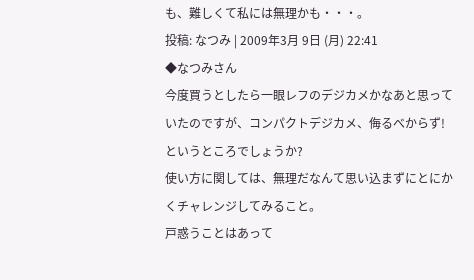も、難しくて私には無理かも・・・。
投稿: なつみ | 2009年3月 9日 (月) 22:41
◆なつみさん
今度買うとしたら一眼レフのデジカメかなあと思っていたのですが、コンパクトデジカメ、侮るべからず!というところでしょうか?
使い方に関しては、無理だなんて思い込まずにとにかくチャレンジしてみること。
戸惑うことはあって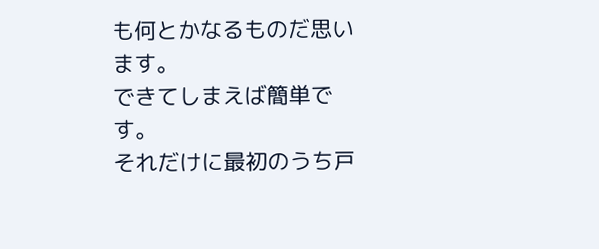も何とかなるものだ思います。
できてしまえば簡単です。
それだけに最初のうち戸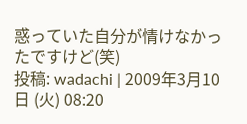惑っていた自分が情けなかったですけど(笑)
投稿: wadachi | 2009年3月10日 (火) 08:20